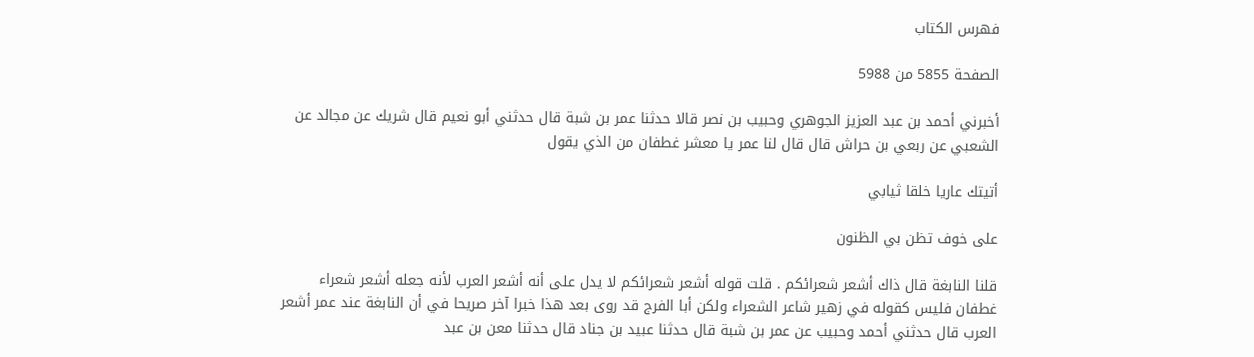فهرس الكتاب

الصفحة 5855 من 5988

أخبرني أحمد بن عبد العزيز الجوهري وحبيب بن نصر قالا حدثنا عمر بن شبة قال حدثني أبو نعيم قال شريك عن مجالد عن الشعبي عن ربعي بن حراش قال قال لنا عمر يا معشر غطفان من الذي يقول

أتيتك عاريا خلقا ثيابي

على خوف تظن بي الظنون

قلنا النابغة قال ذاك أشعر شعرائكم . قلت قوله أشعر شعرائكم لا يدل على أنه أشعر العرب لأنه جعله أشعر شعراء غطفان فليس كقوله في زهير شاعر الشعراء ولكن أبا الفرج قد روى بعد هذا خبرا آخر صريحا في أن النابغة عند عمر أشعر العرب قال حدثني أحمد وحبيب عن عمر بن شبة قال حدثنا عبيد بن جناد قال حدثنا معن بن عبد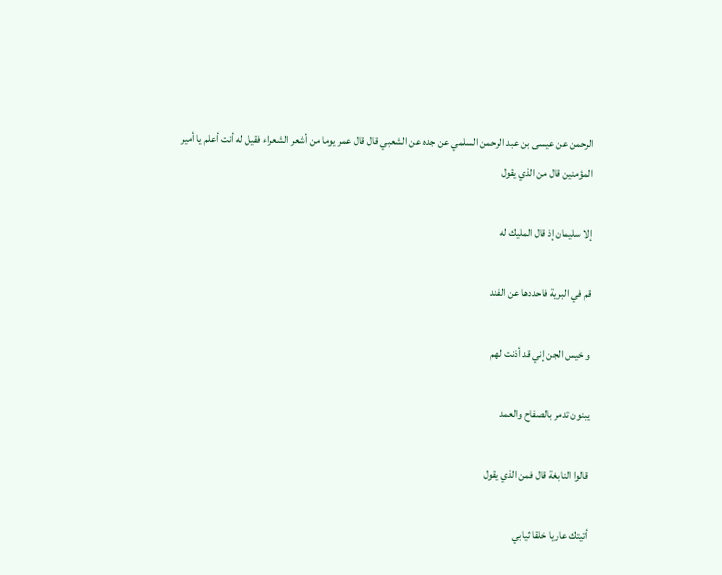الرحمن عن عيسى بن عبد الرحمن السلمي عن جده عن الشعبي قال قال عمر يوما من أشعر الشعراء فقيل له أنت أعلم يا أمير المؤمنين قال من الذي يقول

إلا سليمان إذ قال المليك له

قم في البرية فاحددها عن الفند

و خيس الجن إني قد أذنت لهم

يبنون تدمر بالصفاح والعمد

قالوا النابغة قال فمن الذي يقول

أتيتك عاريا خلقا ثيابي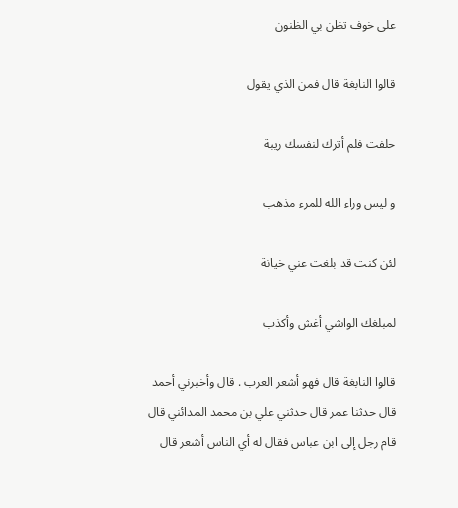على خوف تظن بي الظنون

قالوا النابغة قال فمن الذي يقول

حلفت فلم أترك لنفسك ريبة

و ليس وراء الله للمرء مذهب

لئن كنت قد بلغت عني خيانة

لمبلغك الواشي أغش وأكذب

قالوا النابغة قال فهو أشعر العرب . قال وأخبرني أحمد قال حدثنا عمر قال حدثني علي بن محمد المدائني قال قام رجل إلى ابن عباس فقال له أي الناس أشعر قال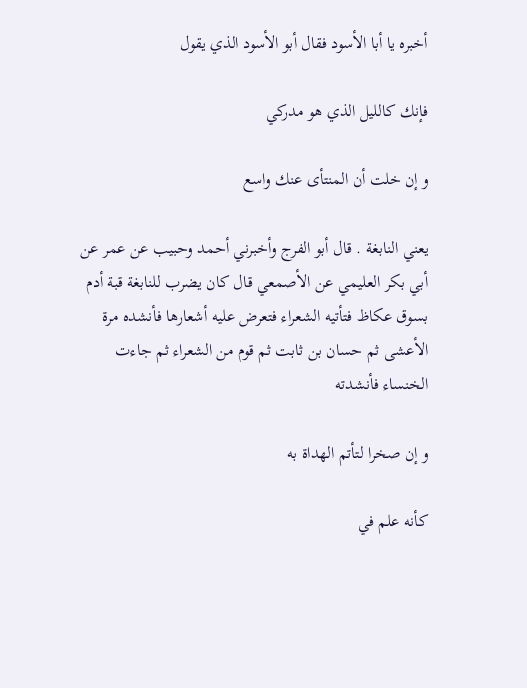أخبره يا أبا الأسود فقال أبو الأسود الذي يقول

فإنك كالليل الذي هو مدركي

و إن خلت أن المنتأى عنك واسع

يعني النابغة . قال أبو الفرج وأخبرني أحمد وحبيب عن عمر عن أبي بكر العليمي عن الأصمعي قال كان يضرب للنابغة قبة أدم بسوق عكاظ فتأتيه الشعراء فتعرض عليه أشعارها فأنشده مرة الأعشى ثم حسان بن ثابت ثم قوم من الشعراء ثم جاءت الخنساء فأنشدته

و إن صخرا لتأتم الهداة به

كأنه علم في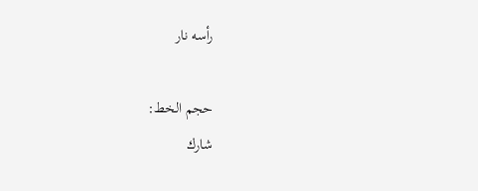رأسه نار

حجم الخط:
شارك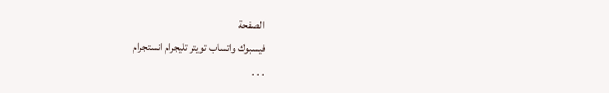الصفحة
فيسبوك واتساب تويتر تليجرام انستجرام
. . .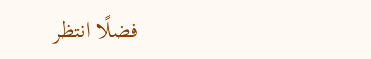فضلًا انتظر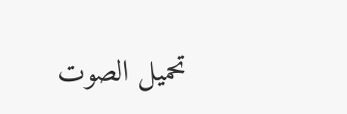تحميل الصوت